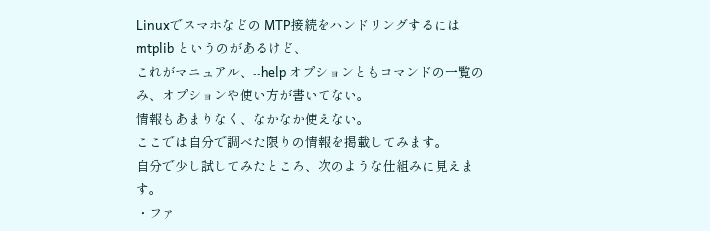Linuxでスマホなどの MTP接続をハンドリングするには mtplib というのがあるけど、
これがマニュアル、--help オプションともコマンドの一覧のみ、オプションや使い方が書いてない。
情報もあまりなく、なかなか使えない。
ここでは自分で調べた限りの情報を掲載してみます。
自分で少し試してみたところ、次のような仕組みに見えます。
・ファ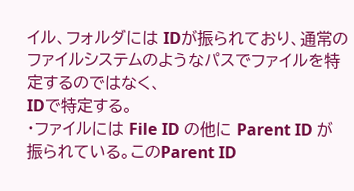イル、フォルダには IDが振られており、通常のファイルシステムのようなパスでファイルを特定するのではなく、
IDで特定する。
・ファイルには File ID の他に Parent ID が振られている。このParent ID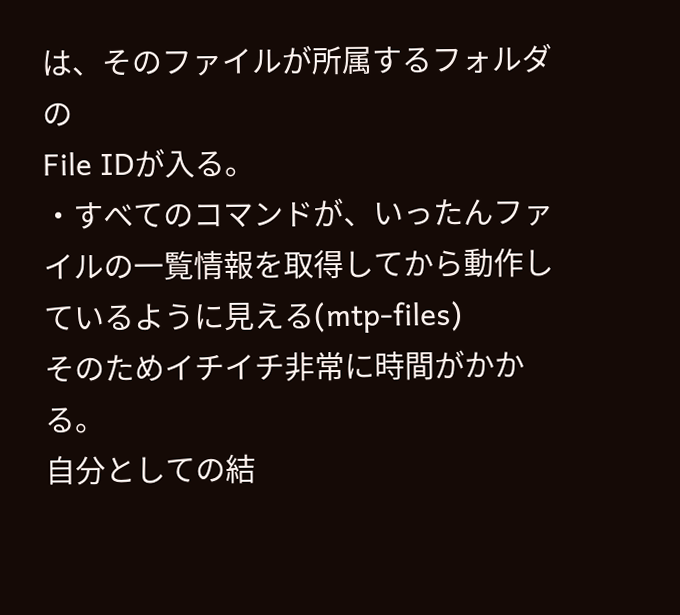は、そのファイルが所属するフォルダの
File IDが入る。
・すべてのコマンドが、いったんファイルの一覧情報を取得してから動作しているように見える(mtp-files)
そのためイチイチ非常に時間がかかる。
自分としての結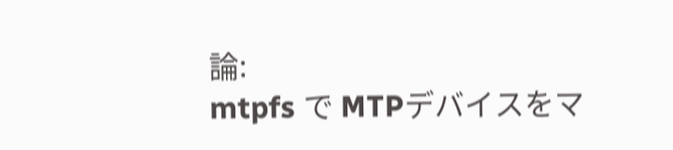論:
mtpfs で MTPデバイスをマ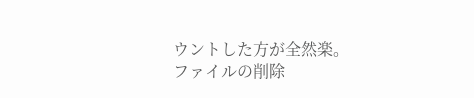ウントした方が全然楽。
ファイルの削除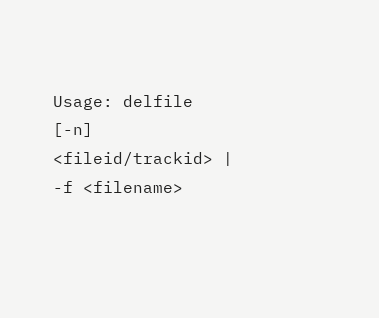Usage: delfile [-n] <fileid/trackid> | -f <filename>